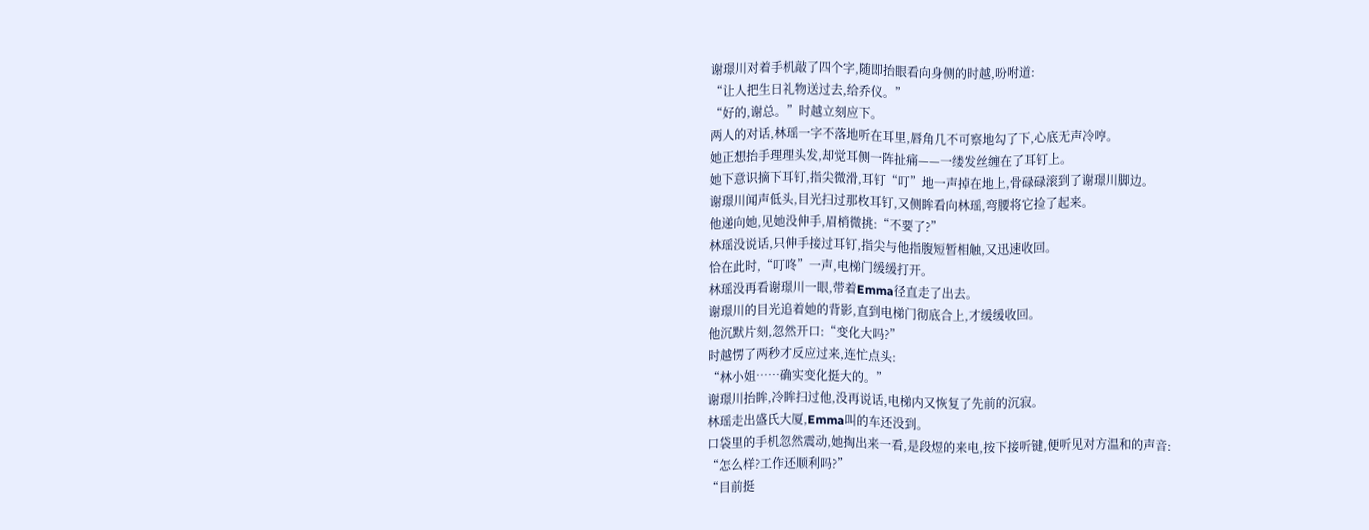谢璟川对着手机敲了四个字,随即抬眼看向身侧的时越,吩咐道:
“让人把生日礼物送过去,给乔仪。”
“好的,谢总。”时越立刻应下。
两人的对话,林瑶一字不落地听在耳里,唇角几不可察地勾了下,心底无声冷哼。
她正想抬手理理头发,却觉耳侧一阵扯痛——一缕发丝缠在了耳钉上。
她下意识摘下耳钉,指尖微滑,耳钉“叮”地一声掉在地上,骨碌碌滚到了谢璟川脚边。
谢璟川闻声低头,目光扫过那枚耳钉,又侧眸看向林瑶,弯腰将它捡了起来。
他递向她,见她没伸手,眉梢微挑:“不要了?”
林瑶没说话,只伸手接过耳钉,指尖与他指腹短暂相触,又迅速收回。
恰在此时,“叮咚”一声,电梯门缓缓打开。
林瑶没再看谢璟川一眼,带着Emma径直走了出去。
谢璟川的目光追着她的背影,直到电梯门彻底合上,才缓缓收回。
他沉默片刻,忽然开口:“变化大吗?”
时越愣了两秒才反应过来,连忙点头:
“林小姐……确实变化挺大的。”
谢璟川抬眸,冷眸扫过他,没再说话,电梯内又恢复了先前的沉寂。
林瑶走出盛氏大厦,Emma叫的车还没到。
口袋里的手机忽然震动,她掏出来一看,是段煜的来电,按下接听键,便听见对方温和的声音:
“怎么样?工作还顺利吗?”
“目前挺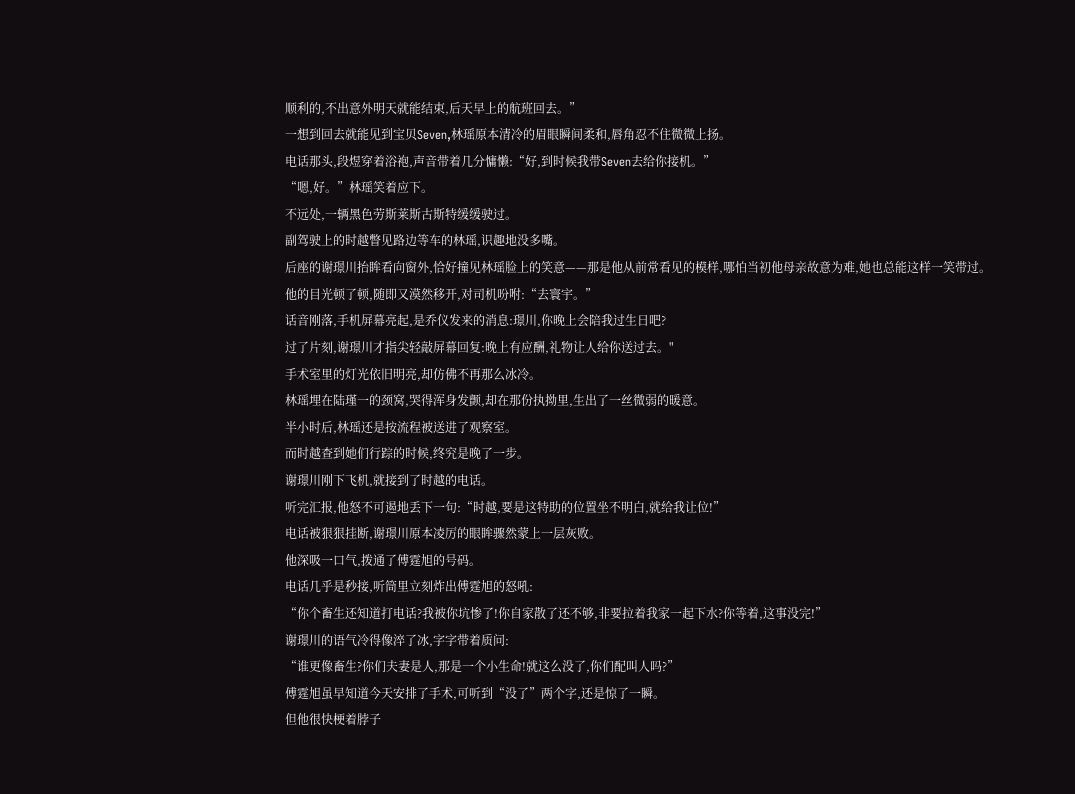顺利的,不出意外明天就能结束,后天早上的航班回去。”
一想到回去就能见到宝贝Seven,林瑶原本清冷的眉眼瞬间柔和,唇角忍不住微微上扬。
电话那头,段煜穿着浴袍,声音带着几分慵懒:“好,到时候我带Seven去给你接机。”
“嗯,好。”林瑶笑着应下。
不远处,一辆黑色劳斯莱斯古斯特缓缓驶过。
副驾驶上的时越瞥见路边等车的林瑶,识趣地没多嘴。
后座的谢璟川抬眸看向窗外,恰好撞见林瑶脸上的笑意——那是他从前常看见的模样,哪怕当初他母亲故意为难,她也总能这样一笑带过。
他的目光顿了顿,随即又漠然移开,对司机吩咐:“去寰宇。”
话音刚落,手机屏幕亮起,是乔仪发来的消息:璟川,你晚上会陪我过生日吧?
过了片刻,谢璟川才指尖轻敲屏幕回复:晚上有应酬,礼物让人给你送过去。"
手术室里的灯光依旧明亮,却仿佛不再那么冰冷。
林瑶埋在陆瑾一的颈窝,哭得浑身发颤,却在那份执拗里,生出了一丝微弱的暖意。
半小时后,林瑶还是按流程被送进了观察室。
而时越查到她们行踪的时候,终究是晚了一步。
谢璟川刚下飞机,就接到了时越的电话。
听完汇报,他怒不可遏地丢下一句:“时越,要是这特助的位置坐不明白,就给我让位!”
电话被狠狠挂断,谢璟川原本凌厉的眼眸骤然蒙上一层灰败。
他深吸一口气,拨通了傅霆旭的号码。
电话几乎是秒接,听筒里立刻炸出傅霆旭的怒吼:
“你个畜生还知道打电话?我被你坑惨了!你自家散了还不够,非要拉着我家一起下水?你等着,这事没完!”
谢璟川的语气冷得像淬了冰,字字带着质问:
“谁更像畜生?你们夫妻是人,那是一个小生命!就这么没了,你们配叫人吗?”
傅霆旭虽早知道今天安排了手术,可听到“没了”两个字,还是惊了一瞬。
但他很快梗着脖子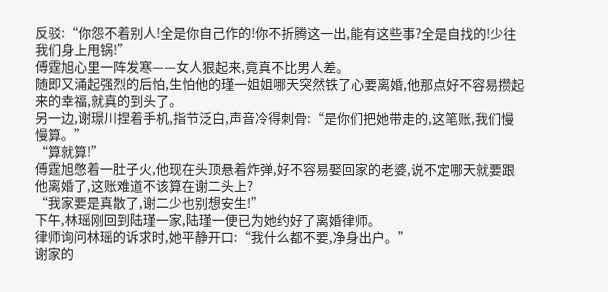反驳:“你怨不着别人!全是你自己作的!你不折腾这一出,能有这些事?全是自找的!少往我们身上甩锅!”
傅霆旭心里一阵发寒——女人狠起来,竟真不比男人差。
随即又涌起强烈的后怕,生怕他的瑾一姐姐哪天突然铁了心要离婚,他那点好不容易攒起来的幸福,就真的到头了。
另一边,谢璟川捏着手机,指节泛白,声音冷得刺骨:“是你们把她带走的,这笔账,我们慢慢算。”
“算就算!”
傅霆旭憋着一肚子火,他现在头顶悬着炸弹,好不容易娶回家的老婆,说不定哪天就要跟他离婚了,这账难道不该算在谢二头上?
“我家要是真散了,谢二少也别想安生!”
下午,林瑶刚回到陆瑾一家,陆瑾一便已为她约好了离婚律师。
律师询问林瑶的诉求时,她平静开口:“我什么都不要,净身出户。”
谢家的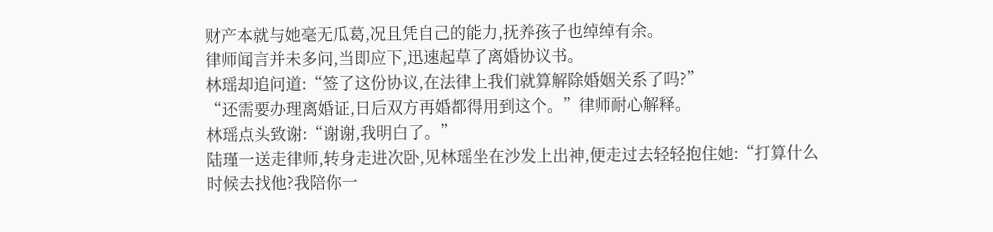财产本就与她毫无瓜葛,况且凭自己的能力,抚养孩子也绰绰有余。
律师闻言并未多问,当即应下,迅速起草了离婚协议书。
林瑶却追问道:“签了这份协议,在法律上我们就算解除婚姻关系了吗?”
“还需要办理离婚证,日后双方再婚都得用到这个。”律师耐心解释。
林瑶点头致谢:“谢谢,我明白了。”
陆瑾一送走律师,转身走进次卧,见林瑶坐在沙发上出神,便走过去轻轻抱住她:“打算什么时候去找他?我陪你一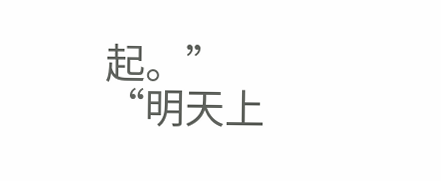起。”
“明天上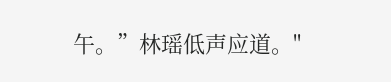午。”林瑶低声应道。"